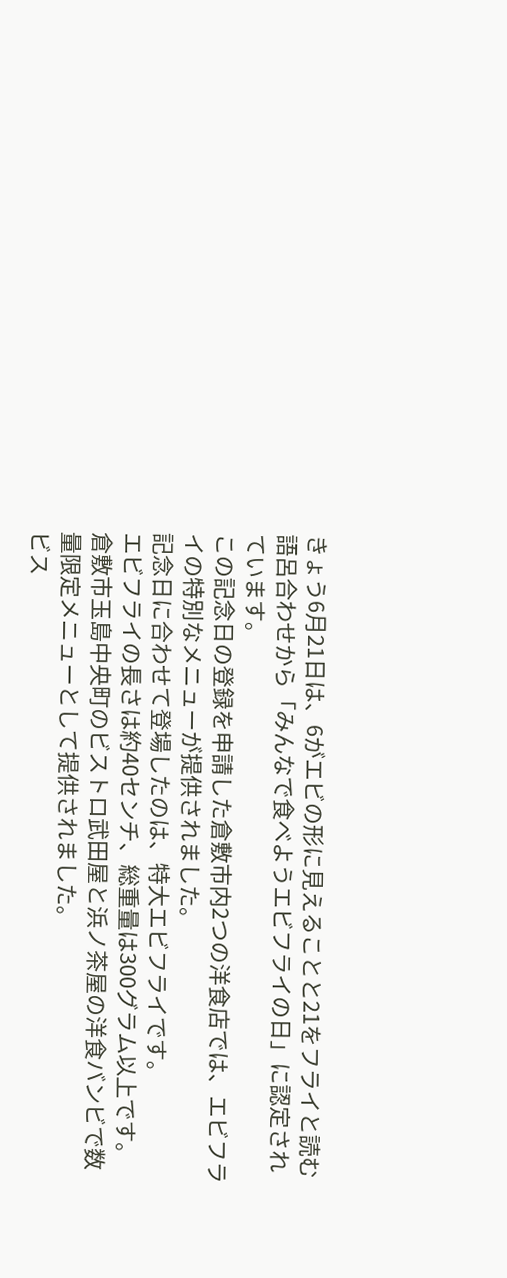きょう6月21日は、6がエビの形に見えることと21をフライと読む語呂合わせから「みんなで食べようエビフライの日」に認定されています。
この記念日の登録を申請した倉敷市内2つの洋食店では、エビフライの特別なメニューが提供されました。
記念日に合わせて登場したのは、特大エビフライです。
エビフライの長さは約40センチ、総重量は300グラム以上です。
倉敷市玉島中央町のビストロ武田屋と浜ノ茶屋の洋食バンビで数量限定メニューとして提供されました。
ビス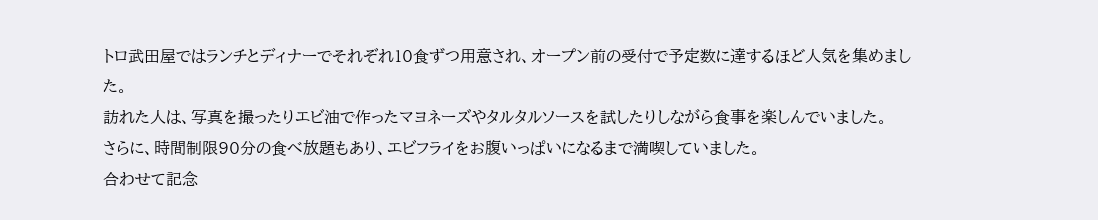トロ武田屋ではランチとディナーでそれぞれ10食ずつ用意され、オープン前の受付で予定数に達するほど人気を集めました。
訪れた人は、写真を撮ったりエビ油で作ったマヨネーズやタルタルソースを試したりしながら食事を楽しんでいました。
さらに、時間制限90分の食べ放題もあり、エビフライをお腹いっぱいになるまで満喫していました。
合わせて記念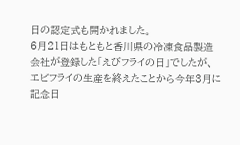日の認定式も開かれました。
6月21日はもともと香川県の冷凍食品製造会社が登録した「えびフライの日」でしたが、エビフライの生産を終えたことから今年3月に記念日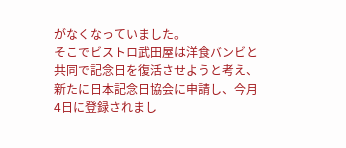がなくなっていました。
そこでビストロ武田屋は洋食バンビと共同で記念日を復活させようと考え、新たに日本記念日協会に申請し、今月4日に登録されまし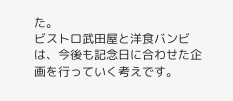た。
ビストロ武田屋と洋食バンビは、今後も記念日に合わせた企画を行っていく考えです。